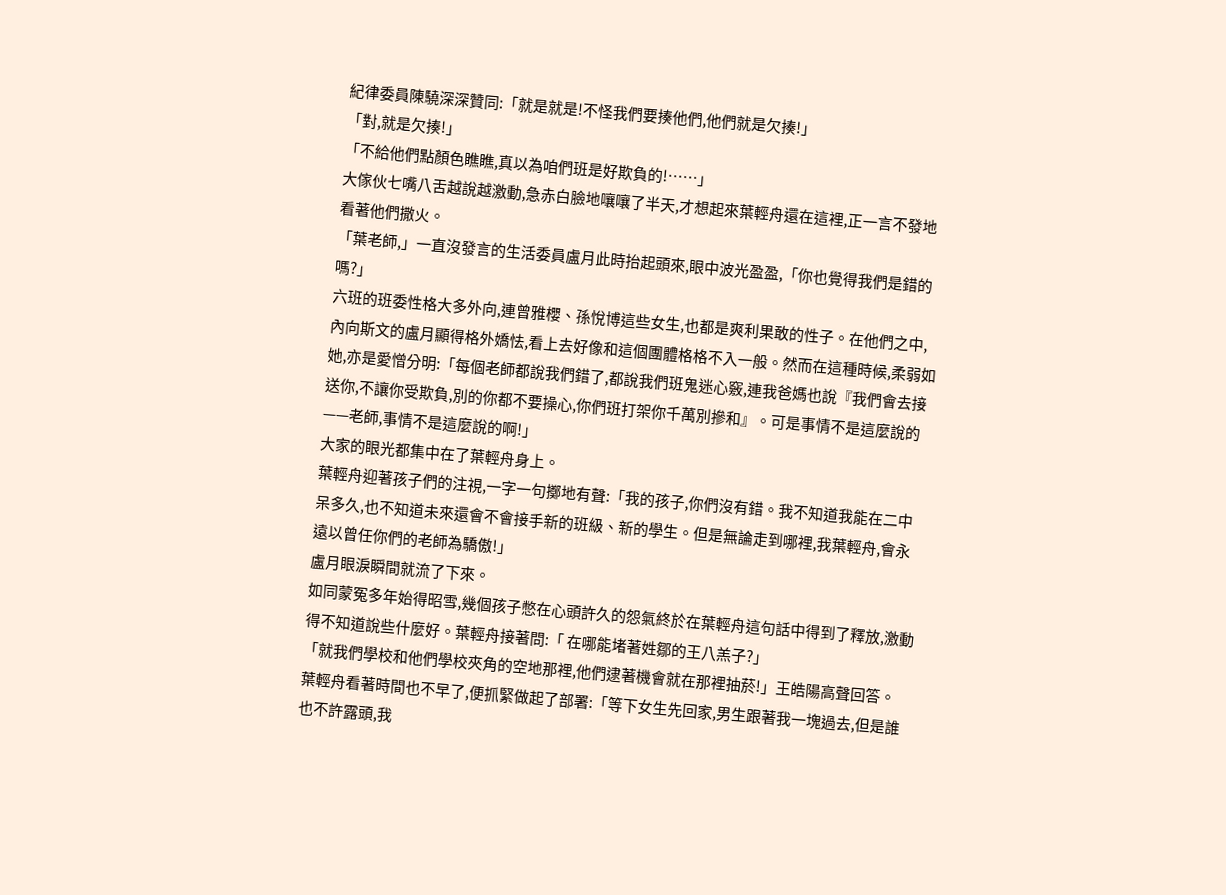紀律委員陳驍深深贊同:「就是就是!不怪我們要揍他們,他們就是欠揍!」
「對,就是欠揍!」
「不給他們點顏色瞧瞧,真以為咱們班是好欺負的!……」
大傢伙七嘴八舌越說越激動,急赤白臉地嚷嚷了半天,才想起來葉輕舟還在這裡,正一言不發地看著他們撒火。
「葉老師,」一直沒發言的生活委員盧月此時抬起頭來,眼中波光盈盈,「你也覺得我們是錯的嗎?」
六班的班委性格大多外向,連曾雅櫻、孫悅博這些女生,也都是爽利果敢的性子。在他們之中,內向斯文的盧月顯得格外嬌怯,看上去好像和這個團體格格不入一般。然而在這種時候,柔弱如她,亦是愛憎分明:「每個老師都說我們錯了,都說我們班鬼迷心竅,連我爸媽也說『我們會去接送你,不讓你受欺負,別的你都不要操心,你們班打架你千萬別摻和』。可是事情不是這麼說的——老師,事情不是這麼說的啊!」
大家的眼光都集中在了葉輕舟身上。
葉輕舟迎著孩子們的注視,一字一句擲地有聲:「我的孩子,你們沒有錯。我不知道我能在二中呆多久,也不知道未來還會不會接手新的班級、新的學生。但是無論走到哪裡,我葉輕舟,會永遠以曾任你們的老師為驕傲!」
盧月眼淚瞬間就流了下來。
如同蒙冤多年始得昭雪,幾個孩子憋在心頭許久的怨氣終於在葉輕舟這句話中得到了釋放,激動得不知道說些什麼好。葉輕舟接著問:「 在哪能堵著姓鄒的王八羔子?」
「就我們學校和他們學校夾角的空地那裡,他們逮著機會就在那裡抽菸!」王皓陽高聲回答。
葉輕舟看著時間也不早了,便抓緊做起了部署:「等下女生先回家,男生跟著我一塊過去,但是誰也不許露頭,我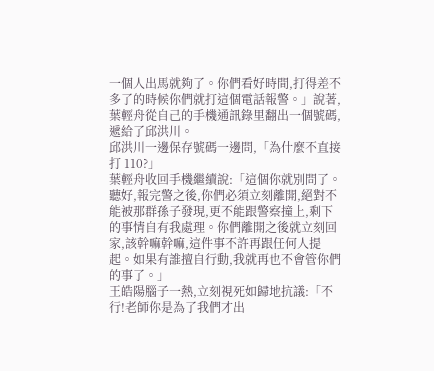一個人出馬就夠了。你們看好時間,打得差不多了的時候你們就打這個電話報警。」說著,葉輕舟從自己的手機通訊錄里翻出一個號碼,遞給了邱洪川。
邱洪川一邊保存號碼一邊問,「為什麼不直接打 110?」
葉輕舟收回手機繼續說:「這個你就別問了。聽好,報完警之後,你們必須立刻離開,絕對不能被那群孫子發現,更不能跟警察撞上,剩下的事情自有我處理。你們離開之後就立刻回家,該幹嘛幹嘛,這件事不許再跟任何人提起。如果有誰擅自行動,我就再也不會管你們的事了。」
王皓陽腦子一熱,立刻視死如歸地抗議:「不行!老師你是為了我們才出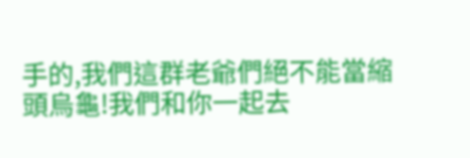手的,我們這群老爺們絕不能當縮頭烏龜!我們和你一起去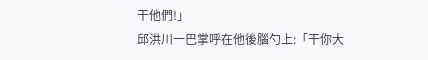干他們!」
邱洪川一巴掌呼在他後腦勺上:「干你大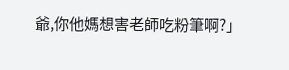爺,你他媽想害老師吃粉筆啊?」